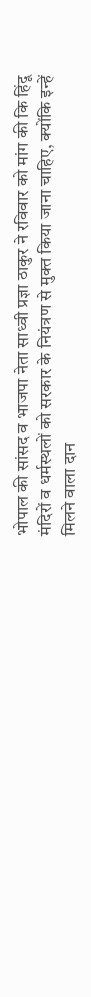भोपाल की सांसद व भाजपा नेता साध्वी प्रज्ञा ठाकुर ने रविवार को मांग की कि हिंदू मंदिरों व धर्मस्थलों को सरकार के नियंत्रण से मुक्त किया जाना चाहिए, क्योंकि इन्हें मिलने वाला दान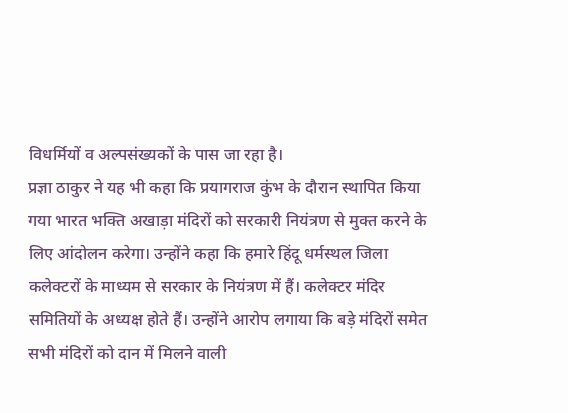विधर्मियों व अल्पसंख्यकों के पास जा रहा है।
प्रज्ञा ठाकुर ने यह भी कहा कि प्रयागराज कुंभ के दौरान स्थापित किया गया भारत भक्ति अखाड़ा मंदिरों को सरकारी नियंत्रण से मुक्त करने के लिए आंदोलन करेगा। उन्होंने कहा कि हमारे हिंदू धर्मस्थल जिला कलेक्टरों के माध्यम से सरकार के नियंत्रण में हैं। कलेक्टर मंदिर समितियों के अध्यक्ष होते हैं। उन्होंने आरोप लगाया कि बड़े मंदिरों समेत सभी मंदिरों को दान में मिलने वाली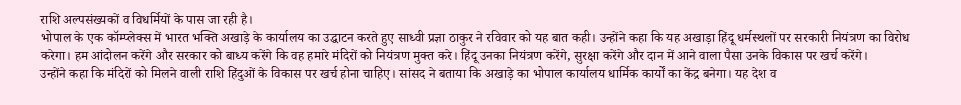राशि अल्पसंख्यकों व विधर्मियों के पास जा रही है।
भोपाल के एक कॉम्प्लेक्स में भारत भक्ति अखाड़े के कार्यालय का उद्धाटन करते हुए साध्वी प्रज्ञा ठाकुर ने रविवार को यह बात कही। उन्होंने कहा कि यह अखाड़ा हिंदू धर्मस्थलों पर सरकारी नियंत्रण का विरोध करेगा। हम आंदोलन करेंगे और सरकार को बाध्य करेंगे कि वह हमारे मंदिरों को नियंत्रण मुक्त करे। हिंदू उनका नियंत्रण करेंगे, सुरक्षा करेंगे और दान में आने वाला पैसा उनके विकास पर खर्च करेंगे।
उन्होंने कहा कि मंदिरों को मिलने वाली राशि हिंदुओं के विकास पर खर्च होना चाहिए। सांसद ने बताया कि अखाड़े का भोपाल कार्यालय धार्मिक कार्यों का केंद्र बनेगा। यह देश व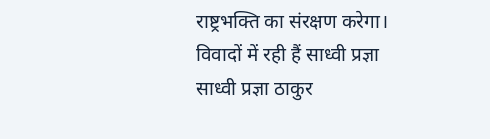राष्ट्रभक्ति का संरक्षण करेगा।
विवादों में रही हैं साध्वी प्रज्ञा
साध्वी प्रज्ञा ठाकुर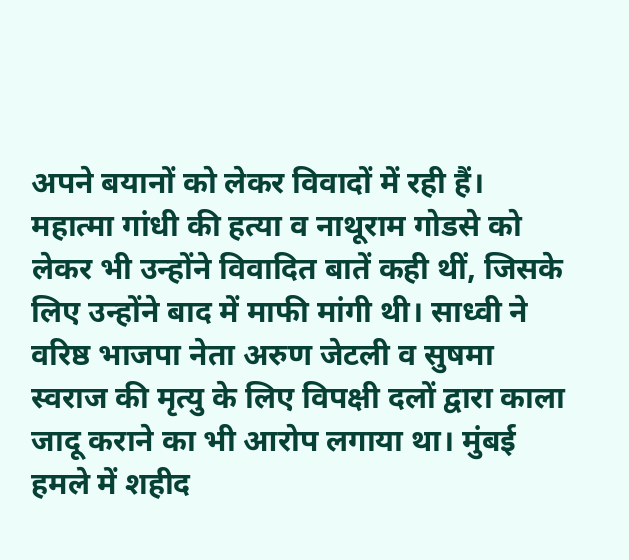अपने बयानों को लेकर विवादों में रही हैं। महात्मा गांधी की हत्या व नाथूराम गोडसे को लेकर भी उन्होंने विवादित बातें कही थीं, जिसके लिए उन्होंने बाद में माफी मांगी थी। साध्वी ने वरिष्ठ भाजपा नेता अरुण जेटली व सुषमा स्वराज की मृत्यु के लिए विपक्षी दलों द्वारा काला जादू कराने का भी आरोप लगाया था। मुंबई हमले में शहीद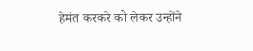हेमंत करकरे को लेकर उन्होंने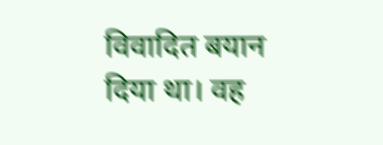विवादित बयान दिया था। वह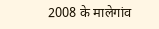2008 के मालेगांव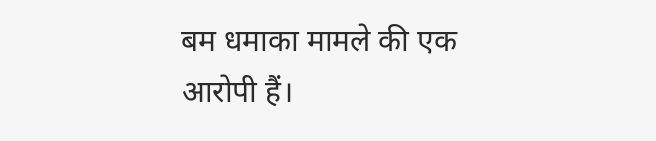बम धमाका मामले की एक आरोपी हैं।